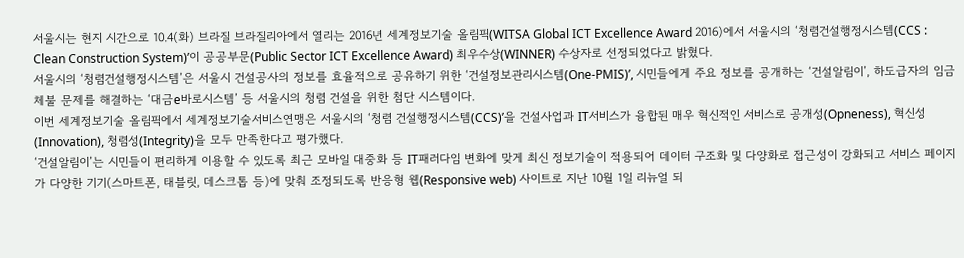서울시는 현지 시간으로 10.4(화) 브라질 브라질리아에서 열리는 2016년 세계정보기술 올림픽(WITSA Global ICT Excellence Award 2016)에서 서울시의 ‘청렴건설행정시스템(CCS : Clean Construction System)’이 공공부문(Public Sector ICT Excellence Award) 최우수상(WINNER) 수상자로 선정되었다고 밝혔다.
서울시의 ‘청렴건설행정시스템’은 서울시 건설공사의 정보를 효율적으로 공유하기 위한 ‘건설정보관리시스템(One-PMIS)’, 시민들에게 주요 정보를 공개하는 ‘건설알림이’, 하도급자의 임금체불 문제를 해결하는 ‘대금e바로시스템’ 등 서울시의 청렴 건설을 위한 첨단 시스템이다.
이번 세계정보기술 올림픽에서 세계정보기술서비스연맹은 서울시의 ‘청렴 건설행정시스템(CCS)’을 건설사업과 IT서비스가 융합된 매우 혁신적인 서비스로 공개성(Opneness), 혁신성(Innovation), 청렴성(Integrity)을 모두 만족한다고 평가했다.
‘건설알림이’는 시민들이 편리하게 이용할 수 있도록 최근 모바일 대중화 등 IT패러다임 변화에 맞게 최신 정보기술이 적용되어 데이터 구조화 및 다양화로 접근성이 강화되고 서비스 페이지가 다양한 기기(스마트폰, 태블릿, 데스크톱 등)에 맞춰 조정되도록 반응형 웹(Responsive web) 사이트로 지난 10월 1일 리뉴얼 되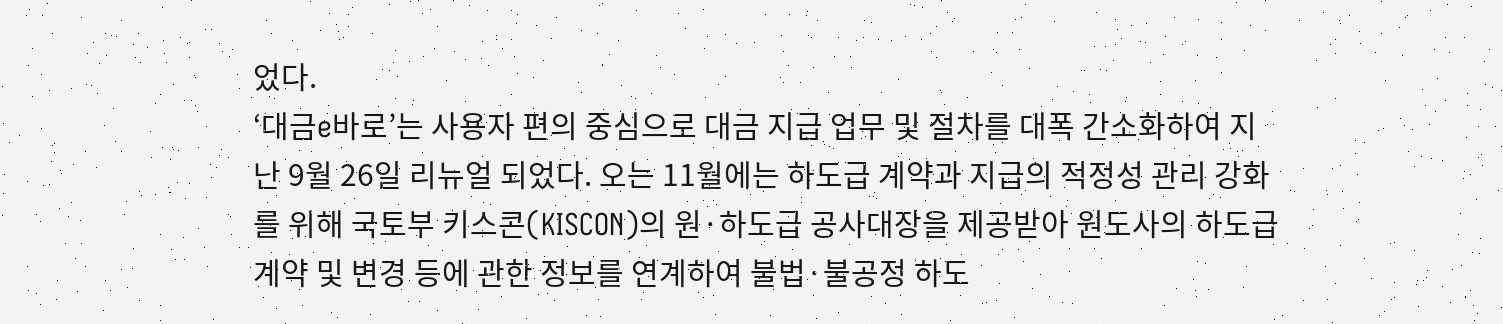었다.
‘대금e바로’는 사용자 편의 중심으로 대금 지급 업무 및 절차를 대폭 간소화하여 지난 9월 26일 리뉴얼 되었다. 오는 11월에는 하도급 계약과 지급의 적정성 관리 강화를 위해 국토부 키스콘(KISCON)의 원·하도급 공사대장을 제공받아 원도사의 하도급 계약 및 변경 등에 관한 정보를 연계하여 불법·불공정 하도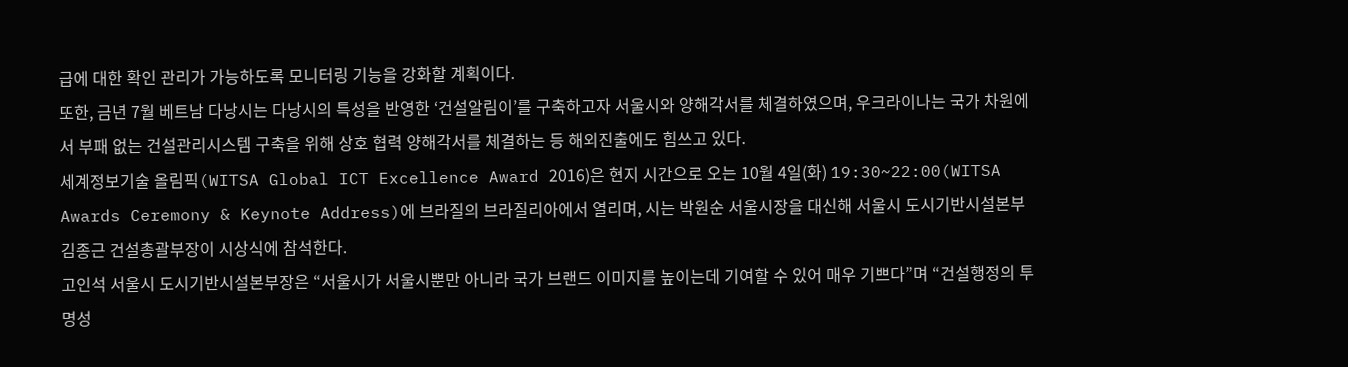급에 대한 확인 관리가 가능하도록 모니터링 기능을 강화할 계획이다.
또한, 금년 7월 베트남 다낭시는 다낭시의 특성을 반영한 ‘건설알림이’를 구축하고자 서울시와 양해각서를 체결하였으며, 우크라이나는 국가 차원에서 부패 없는 건설관리시스템 구축을 위해 상호 협력 양해각서를 체결하는 등 해외진출에도 힘쓰고 있다.
세계정보기술 올림픽(WITSA Global ICT Excellence Award 2016)은 현지 시간으로 오는 10월 4일(화) 19:30~22:00(WITSA Awards Ceremony & Keynote Address)에 브라질의 브라질리아에서 열리며, 시는 박원순 서울시장을 대신해 서울시 도시기반시설본부 김종근 건설총괄부장이 시상식에 참석한다.
고인석 서울시 도시기반시설본부장은 “서울시가 서울시뿐만 아니라 국가 브랜드 이미지를 높이는데 기여할 수 있어 매우 기쁘다”며 “건설행정의 투명성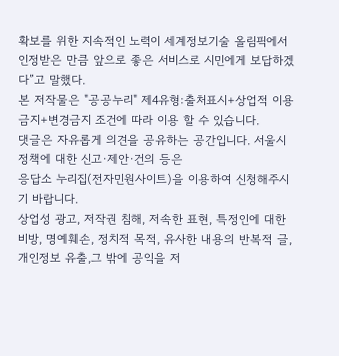확보를 위한 지속적인 노력이 세계정보기술 올림픽에서 인정받은 만큼 앞으로 좋은 서비스로 시민에게 보답하겠다”고 말했다.
본 저작물은 "공공누리" 제4유형:출처표시+상업적 이용금지+변경금지 조건에 따라 이용 할 수 있습니다.
댓글은 자유롭게 의견을 공유하는 공간입니다. 서울시 정책에 대한 신고·제안·건의 등은
응답소 누리집(전자민원사이트)을 이용하여 신청해주시기 바랍니다.
상업성 광고, 저작권 침해, 저속한 표현, 특정인에 대한 비방, 명예훼손, 정치적 목적, 유사한 내용의 반복적 글, 개인정보 유출,그 밖에 공익을 저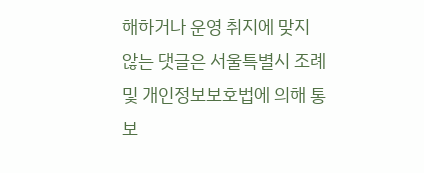해하거나 운영 취지에 맞지 않는 댓글은 서울특별시 조례 및 개인정보보호법에 의해 통보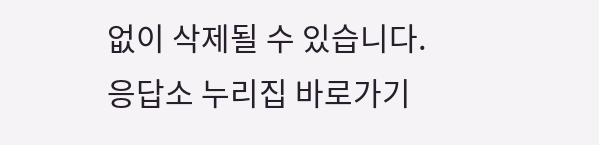없이 삭제될 수 있습니다.
응답소 누리집 바로가기